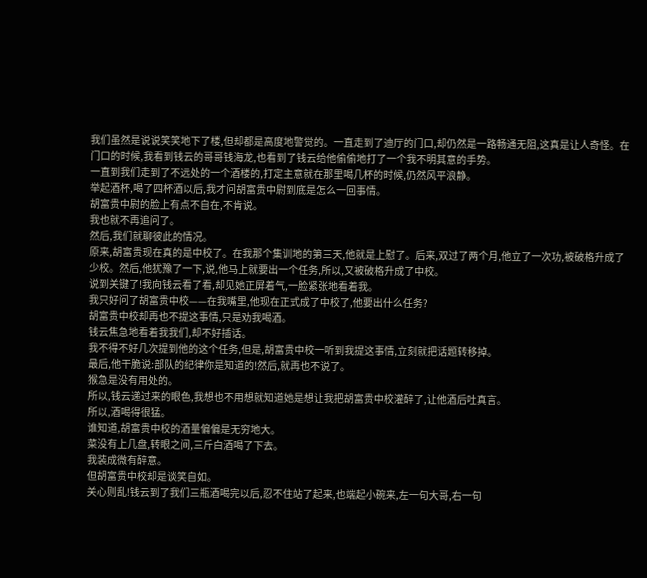我们虽然是说说笑笑地下了楼,但却都是高度地警觉的。一直走到了迪厅的门口,却仍然是一路畅通无阻,这真是让人奇怪。在门口的时候,我看到钱云的哥哥钱海龙,也看到了钱云给他偷偷地打了一个我不明其意的手势。
一直到我们走到了不远处的一个酒楼的,打定主意就在那里喝几杯的时候,仍然风平浪静。
举起酒杯,喝了四杯酒以后,我才问胡富贵中尉到底是怎么一回事情。
胡富贵中尉的脸上有点不自在,不肯说。
我也就不再追问了。
然后,我们就聊彼此的情况。
原来,胡富贵现在真的是中校了。在我那个集训地的第三天,他就是上慰了。后来,双过了两个月,他立了一次功,被破格升成了少校。然后,他犹豫了一下,说,他马上就要出一个任务,所以,又被破格升成了中校。
说到关键了!我向钱云看了看,却见她正屏着气,一脸紧张地看着我。
我只好问了胡富贵中校——在我嘴里,他现在正式成了中校了,他要出什么任务?
胡富贵中校却再也不提这事情,只是劝我喝酒。
钱云焦急地看着我我们,却不好插话。
我不得不好几次提到他的这个任务,但是,胡富贵中校一听到我提这事情,立刻就把话题转移掉。
最后,他干脆说:部队的纪律你是知道的!然后,就再也不说了。
猴急是没有用处的。
所以,钱云递过来的眼色,我想也不用想就知道她是想让我把胡富贵中校灌醉了,让他酒后吐真言。
所以,酒喝得很猛。
谁知道,胡富贵中校的酒量偏偏是无穷地大。
菜没有上几盘,转眼之间,三斤白酒喝了下去。
我装成微有醉意。
但胡富贵中校却是谈笑自如。
关心则乱!钱云到了我们三瓶酒喝完以后,忍不住站了起来,也端起小碗来,左一句大哥,右一句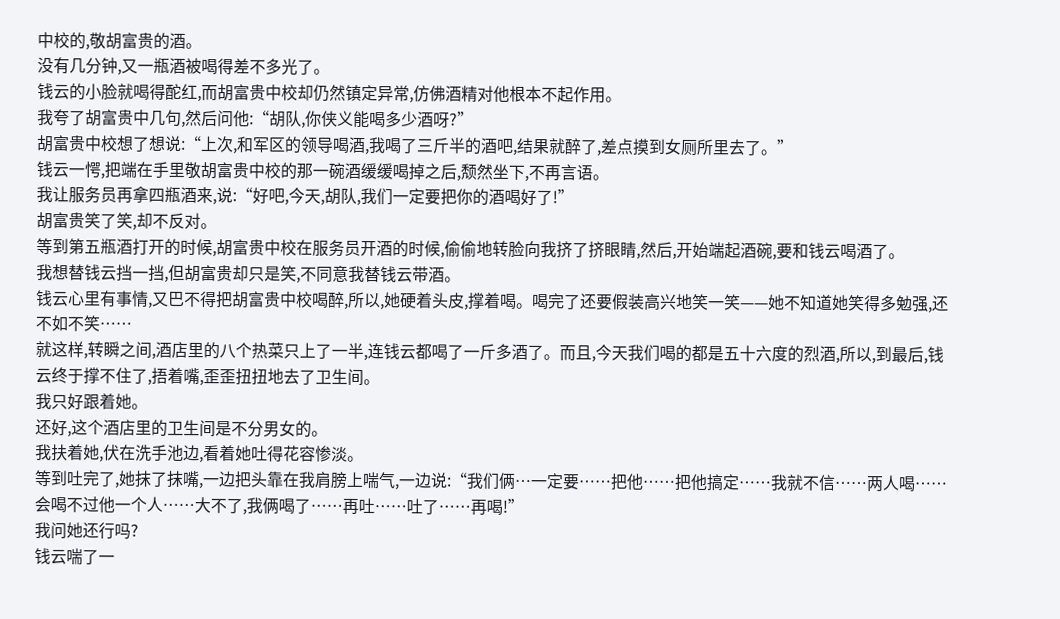中校的,敬胡富贵的酒。
没有几分钟,又一瓶酒被喝得差不多光了。
钱云的小脸就喝得酡红,而胡富贵中校却仍然镇定异常,仿佛酒精对他根本不起作用。
我夸了胡富贵中几句,然后问他:“胡队,你侠义能喝多少酒呀?”
胡富贵中校想了想说:“上次,和军区的领导喝酒,我喝了三斤半的酒吧,结果就醉了,差点摸到女厕所里去了。”
钱云一愕,把端在手里敬胡富贵中校的那一碗酒缓缓喝掉之后,颓然坐下,不再言语。
我让服务员再拿四瓶酒来,说:“好吧,今天,胡队,我们一定要把你的酒喝好了!”
胡富贵笑了笑,却不反对。
等到第五瓶酒打开的时候,胡富贵中校在服务员开酒的时候,偷偷地转脸向我挤了挤眼睛,然后,开始端起酒碗,要和钱云喝酒了。
我想替钱云挡一挡,但胡富贵却只是笑,不同意我替钱云带酒。
钱云心里有事情,又巴不得把胡富贵中校喝醉,所以,她硬着头皮,撑着喝。喝完了还要假装高兴地笑一笑——她不知道她笑得多勉强,还不如不笑……
就这样,转瞬之间,酒店里的八个热菜只上了一半,连钱云都喝了一斤多酒了。而且,今天我们喝的都是五十六度的烈酒,所以,到最后,钱云终于撑不住了,捂着嘴,歪歪扭扭地去了卫生间。
我只好跟着她。
还好,这个酒店里的卫生间是不分男女的。
我扶着她,伏在洗手池边,看着她吐得花容惨淡。
等到吐完了,她抹了抹嘴,一边把头靠在我肩膀上喘气,一边说:“我们俩…一定要……把他……把他搞定……我就不信……两人喝……会喝不过他一个人……大不了,我俩喝了……再吐……吐了……再喝!”
我问她还行吗?
钱云喘了一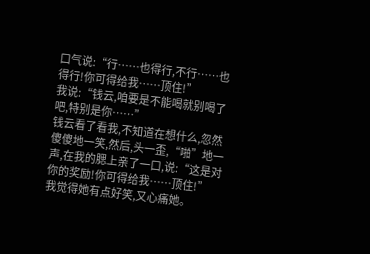口气说:“行……也得行,不行……也得行!你可得给我……顶住!”
我说:“钱云,咱要是不能喝就别喝了吧,特别是你……”
钱云看了看我,不知道在想什么,忽然傻傻地一笑,然后,头一歪,“啪”地一声,在我的腮上亲了一口,说:“这是对你的奖励!你可得给我……顶住!”
我觉得她有点好笑,又心痛她。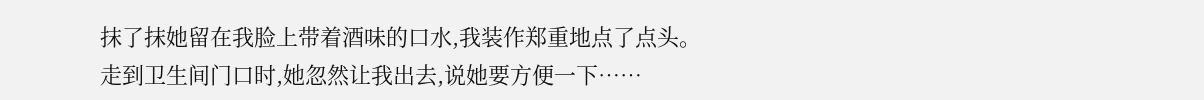抹了抹她留在我脸上带着酒味的口水,我装作郑重地点了点头。
走到卫生间门口时,她忽然让我出去,说她要方便一下……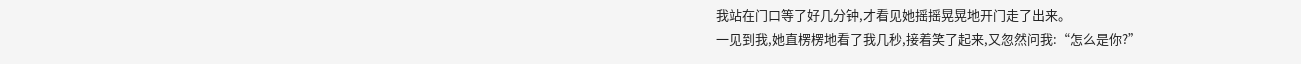我站在门口等了好几分钟,才看见她摇摇晃晃地开门走了出来。
一见到我,她直楞楞地看了我几秒,接着笑了起来,又忽然问我:“怎么是你?”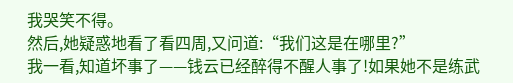我哭笑不得。
然后,她疑惑地看了看四周,又问道:“我们这是在哪里?”
我一看,知道坏事了——钱云已经醉得不醒人事了!如果她不是练武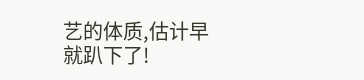艺的体质,估计早就趴下了!